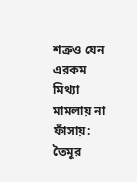শত্রুও যেন এরকম মিথ্যা মামলায় না ফাঁসায়: তৈমূর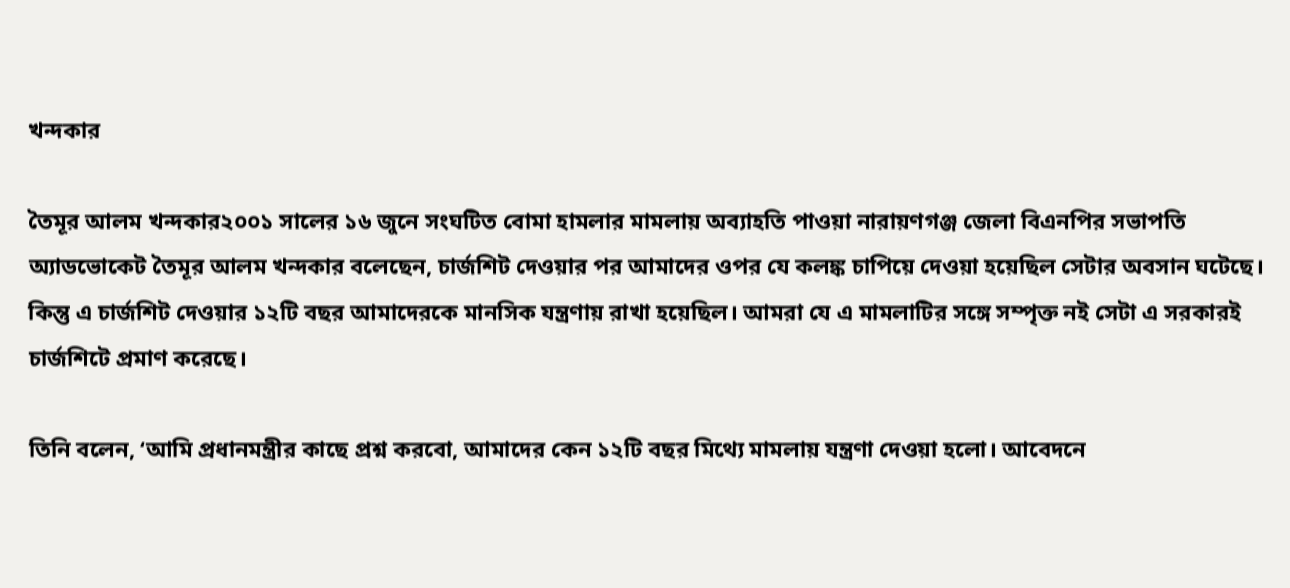খন্দকার

তৈমূর আলম খন্দকার২০০১ সালের ১৬ জুনে সংঘটিত বোমা হামলার মামলায় অব্যাহতি পাওয়া নারায়ণগঞ্জ জেলা বিএনপির সভাপতি অ্যাডভোকেট তৈমূর আলম খন্দকার বলেছেন, চার্জশিট দেওয়ার পর আমাদের ওপর যে কলঙ্ক চাপিয়ে দেওয়া হয়েছিল সেটার অবসান ঘটেছে। কিন্তু এ চার্জশিট দেওয়ার ১২টি বছর আমাদেরকে মানসিক যন্ত্রণায় রাখা হয়েছিল। আমরা যে এ মামলাটির সঙ্গে সম্পৃক্ত নই সেটা এ সরকারই চার্জশিটে প্রমাণ করেছে।

তিনি বলেন, ‘আমি প্রধানমন্ত্রীর কাছে প্রশ্ন করবো, আমাদের কেন ১২টি বছর মিথ্যে মামলায় যন্ত্রণা দেওয়া হলো। আবেদনে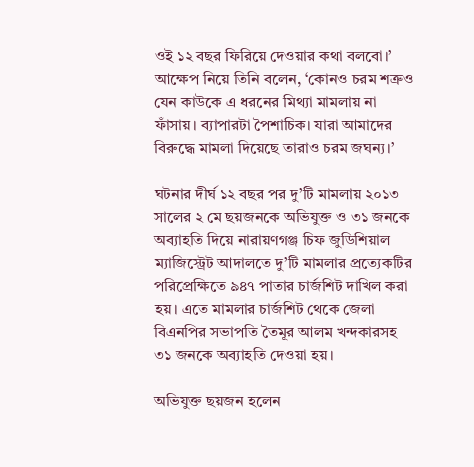ওই ১২ বছর ফিরিয়ে দেওয়ার কথা বলবো।’ আক্ষেপ নিয়ে তিনি বলেন, ‘কোনও চরম শত্রুও যেন কাউকে এ ধরনের মিথ্যা মামলায় না ফাঁসায়। ব্যাপারটা পৈশাচিক। যারা আমাদের বিরুদ্ধে মামলা দিয়েছে তারাও চরম জঘন্য।’

ঘটনার দীর্ঘ ১২ বছর পর দু’টি মামলায় ২০১৩ সালের ২ মে ছয়জনকে অভিযুক্ত ও ৩১ জনকে অব্যাহতি দিয়ে নারায়ণগঞ্জ চিফ জুডিশিয়াল ম্যাজিস্ট্রেট আদালতে দু’টি মামলার প্রত্যেকটির পরিপ্রেক্ষিতে ৯৪৭ পাতার চার্জশিট দাখিল করা হয়। এতে মামলার চার্জশিট থেকে জেলা বিএনপির সভাপতি তৈমূর আলম খন্দকারসহ ৩১ জনকে অব্যাহতি দেওয়া হয়।

অভিযুক্ত ছয়জন হলেন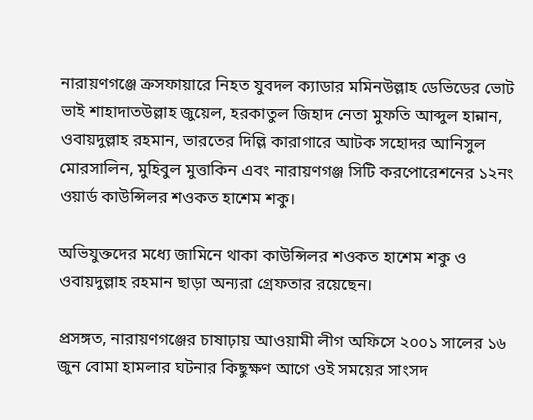নারায়ণগঞ্জে ক্রসফায়ারে নিহত যুবদল ক্যাডার মমিনউল্লাহ ডেভিডের ভোট ভাই শাহাদাতউল্লাহ জুয়েল, হরকাতুল জিহাদ নেতা মুফতি আব্দুল হান্নান, ওবায়দুল্লাহ রহমান, ভারতের দিল্লি কারাগারে আটক সহোদর আনিসুল মোরসালিন, মুহিবুল মুত্তাকিন এবং নারায়ণগঞ্জ সিটি করপোরেশনের ১২নং ওয়ার্ড কাউন্সিলর শওকত হাশেম শকু।

অভিযুক্তদের মধ্যে জামিনে থাকা কাউন্সিলর শওকত হাশেম শকু ও ওবায়দুল্লাহ রহমান ছাড়া অন্যরা গ্রেফতার রয়েছেন।

প্রসঙ্গত, নারায়ণগঞ্জের চাষাঢ়ায় আওয়ামী লীগ অফিসে ২০০১ সালের ১৬ জুন বোমা হামলার ঘটনার কিছুক্ষণ আগে ওই সময়ের সাংসদ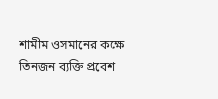শামীম ওসমানের কক্ষে তিনজন ব্যক্তি প্রবেশ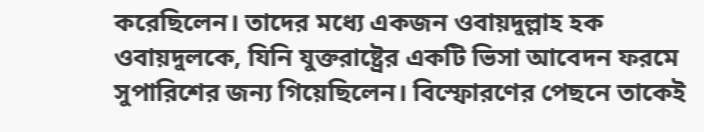করেছিলেন। তাদের মধ্যে একজন ওবায়দুল্লাহ হক ওবায়দুলকে, যিনি যুক্তরাষ্ট্রের একটি ভিসা আবেদন ফরমে সুপারিশের জন্য গিয়েছিলেন। বিস্ফোরণের পেছনে তাকেই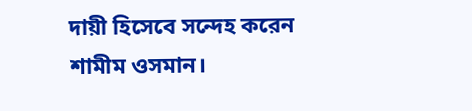দায়ী হিসেবে সন্দেহ করেন শামীম ওসমান।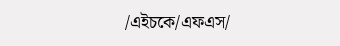/এইচকে/এফএস/